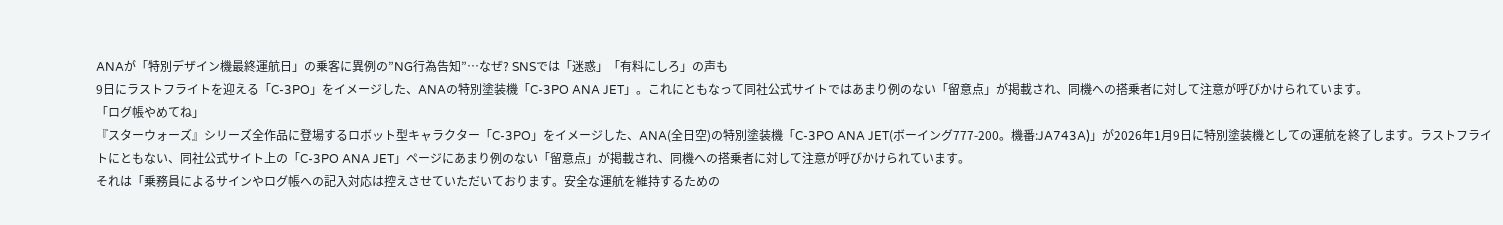ANAが「特別デザイン機最終運航日」の乗客に異例の”NG行為告知”…なぜ? SNSでは「迷惑」「有料にしろ」の声も
9日にラストフライトを迎える「C-3PO」をイメージした、ANAの特別塗装機「C-3PO ANA JET」。これにともなって同社公式サイトではあまり例のない「留意点」が掲載され、同機への搭乗者に対して注意が呼びかけられています。
「ログ帳やめてね」
『スターウォーズ』シリーズ全作品に登場するロボット型キャラクター「C-3PO」をイメージした、ANA(全日空)の特別塗装機「C-3PO ANA JET(ボーイング777-200。機番:JA743A)」が2026年1月9日に特別塗装機としての運航を終了します。ラストフライトにともない、同社公式サイト上の「C-3PO ANA JET」ページにあまり例のない「留意点」が掲載され、同機への搭乗者に対して注意が呼びかけられています。
それは「乗務員によるサインやログ帳への記入対応は控えさせていただいております。安全な運航を維持するための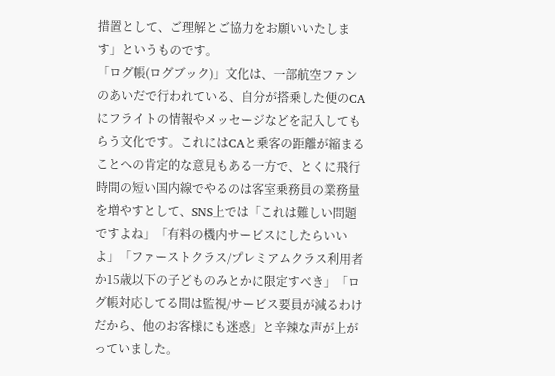措置として、ご理解とご協力をお願いいたします」というものです。
「ログ帳(ログブック)」文化は、一部航空ファンのあいだで行われている、自分が搭乗した便のCAにフライトの情報やメッセージなどを記入してもらう文化です。これにはCAと乗客の距離が縮まることへの肯定的な意見もある一方で、とくに飛行時間の短い国内線でやるのは客室乗務員の業務量を増やすとして、SNS上では「これは難しい問題ですよね」「有料の機内サービスにしたらいいよ」「ファーストクラス/プレミアムクラス利用者か15歳以下の子どものみとかに限定すべき」「ログ帳対応してる間は監視/サービス要員が減るわけだから、他のお客様にも迷惑」と辛辣な声が上がっていました。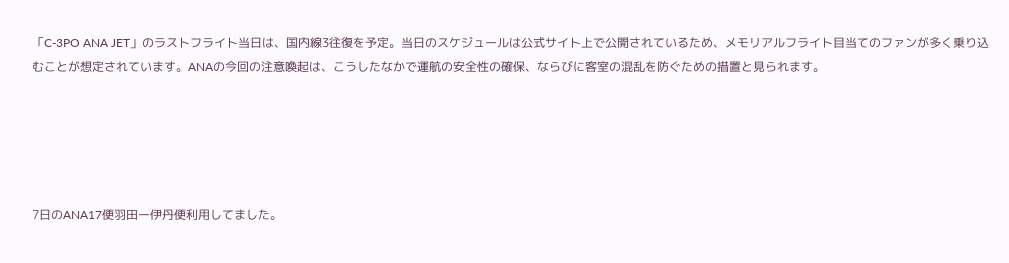「C-3PO ANA JET」のラストフライト当日は、国内線3往復を予定。当日のスケジュールは公式サイト上で公開されているため、メモリアルフライト目当てのファンが多く乗り込むことが想定されています。ANAの今回の注意喚起は、こうしたなかで運航の安全性の確保、ならびに客室の混乱を防ぐための措置と見られます。





7日のANA17便羽田ー伊丹便利用してました。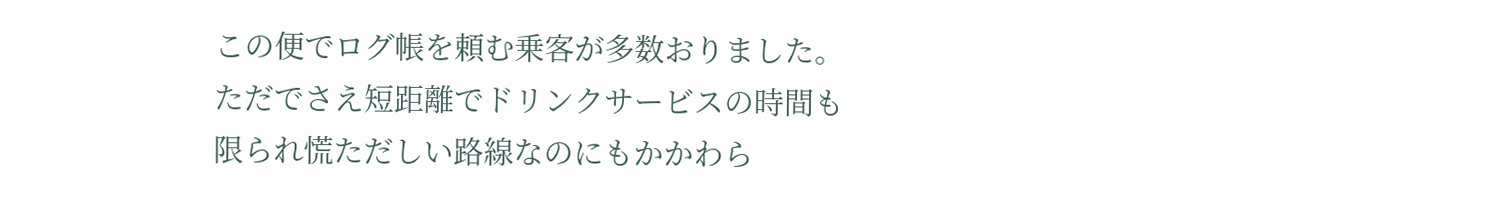この便でログ帳を頼む乗客が多数おりました。
ただでさえ短距離でドリンクサービスの時間も限られ慌ただしい路線なのにもかかわら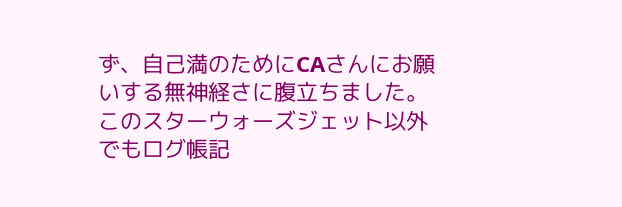ず、自己満のためにCAさんにお願いする無神経さに腹立ちました。
このスターウォーズジェット以外でもログ帳記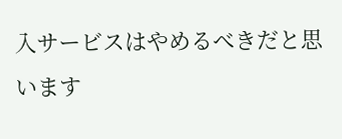入サービスはやめるべきだと思います